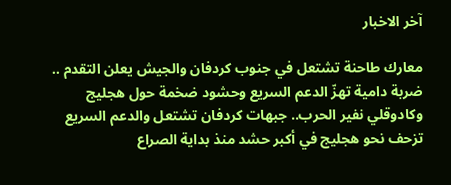آخر الاخبار

معارك طاحنة تشتعل في جنوب كردفان والجيش يعلن التقدم .. ضربة دامية تهزّ الدعم السريع وحشود ضخمة حول هجليج وكادوقلي نفير الحرب.. جبهات كردفان تشتعل والدعم السريع تزحف نحو هجليج في أكبر حشد منذ بداية الصراع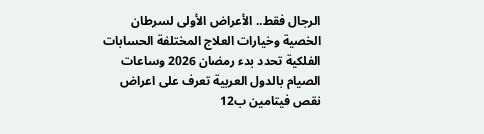الرجال فقط.. الأعراض الأولى لسرطان الخصية وخيارات العلاج المختلفة الحسابات الفلكية تحدد بدء رمضان 2026 وساعات الصيام بالدول العربية تعرف على اعراض نقص فيتامين ب12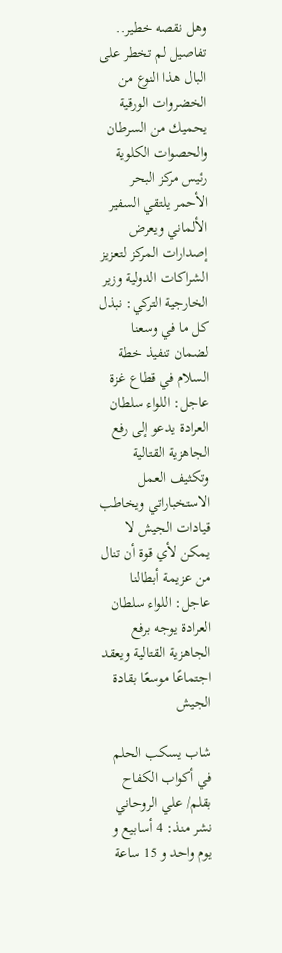وهل نقصه خطير.. تفاصيل لم تخطر على البال هذا النوع من الخضروات الورقية يحميك من السرطان والحصوات الكلوية رئيس مركز البحر الأحمر يلتقي السفير الألماني ويعرض إصدارات المركز لتعزيز الشراكات الدولية وزير الخارجية التركي: نبذل كل ما في وسعنا لضمان تنفيذ خطة السلام في قطاع غزة عاجل: اللواء سلطان العرادة يدعو إلى رفع الجاهزية القتالية وتكثيف العمل الاستخباراتي ويخاطب قيادات الجيش لا يمكن لأي قوة أن تنال من عزيمة أبطالنا عاجل: اللواء سلطان العرادة يوجه برفع الجاهزية القتالية ويعقد اجتماعًا موسعًا بقادة الجيش

شاب يسكب الحلم في أكواب الكفاح
بقلم/ علي الروحاني
نشر منذ: 4 أسابيع و يوم واحد و 15 ساعة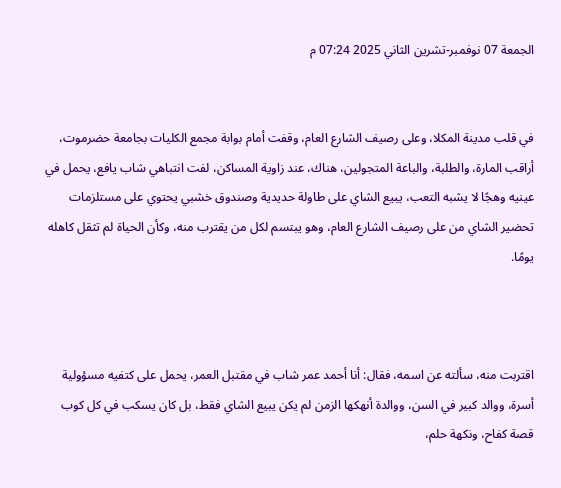الجمعة 07 نوفمبر-تشرين الثاني 2025 07:24 م


في قلب مدينة المكلا، وعلى رصيف الشارع العام، وقفت أمام بوابة مجمع الكليات بجامعة حضرموت، أراقب المارة، والطلبة، والباعة المتجولين، هناك، عند زاوية المساكن، لفت انتباهي شاب يافع، يحمل في عينيه وهجًا لا يشبه التعب، يبيع الشاي على طاولة حديدية وصندوق خشبي يحتوي على مستلزمات تحضير الشاي من على رصيف الشارع العام، وهو يبتسم لكل من يقترب منه، وكأن الحياة لم تثقل كاهله يومًا.



اقتربت منه، سألته عن اسمه، فقال: أنا أحمد عمر شاب في مقتبل العمر، يحمل على كتفيه مسؤولية أسرة، ووالد كبير في السن، ووالدة أنهكها الزمن لم يكن يبيع الشاي فقط، بل كان يسكب في كل كوب قصة كفاح، ونكهة حلم،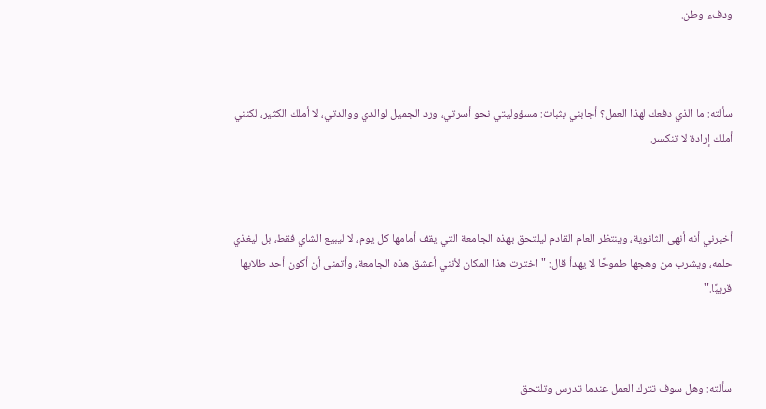ودفء وطن.



سألته: ما الذي دفعك لهذا العمل؟ أجابني بثبات: مسؤوليتي نحو أسرتي، ورد الجميل لوالدي ووالدتي، لا أملك الكثير، لكنني أملك إرادة لا تنكسر.



أخبرني أنه أنهى الثانوية، وينتظر العام القادم ليلتحق بهذه الجامعة التي يقف أمامها كل يوم، لا ليبيع الشاي فقط، بل ليغذي حلمه، ويشرب من وهجها طموحًا لا يهدأ قال: "اخترت هذا المكان لأنني أعشق هذه الجامعة، وأتمنى أن أكون أحد طلابها قريبًا."



سألته: وهل سوف تترك العمل عندما تدرس وتلتحق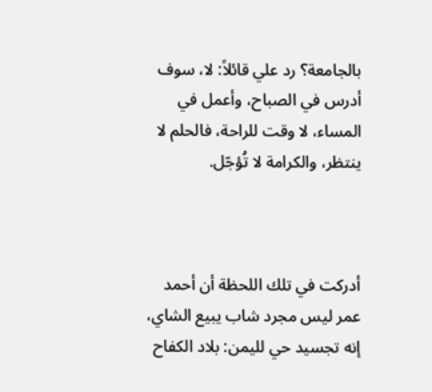بالجامعة؟ رد علي قائلاً: لا، سوف أدرس في الصباح، وأعمل في المساء، لا وقت للراحة، فالحلم لا ينتظر، والكرامة لا تُؤجّل.



أدركت في تلك اللحظة أن أحمد عمر ليس مجرد شاب يبيع الشاي، إنه تجسيد حي لليمن: بلاد الكفاح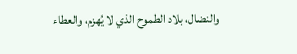والنضال، بلاد الطموح الذي لا يُهزم، والعطاء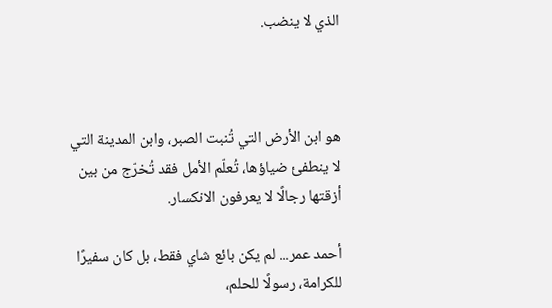الذي لا ينضب.



هو ابن الأرض التي تُنبت الصبر، وابن المدينة التي لا ينطفئ ضياؤها، تُعلّم الأمل فقد تُخرّج من بين أزقتها رجالًا لا يعرفون الانكسار.

أحمد عمر... لم يكن بائع شاي فقط، بل كان سفيرًا للكرامة، رسولًا للحلم،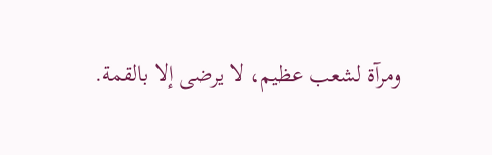ومرآة لشعب عظيم، لا يرضى إلا بالقمة.